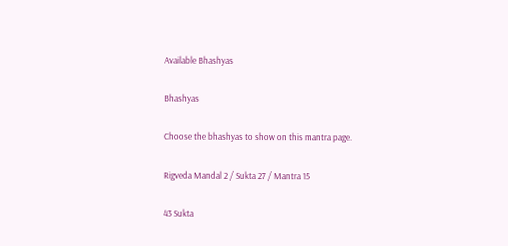Available Bhashyas

Bhashyas

Choose the bhashyas to show on this mantra page.

Rigveda Mandal 2 / Sukta 27 / Mantra 15

43 Sukta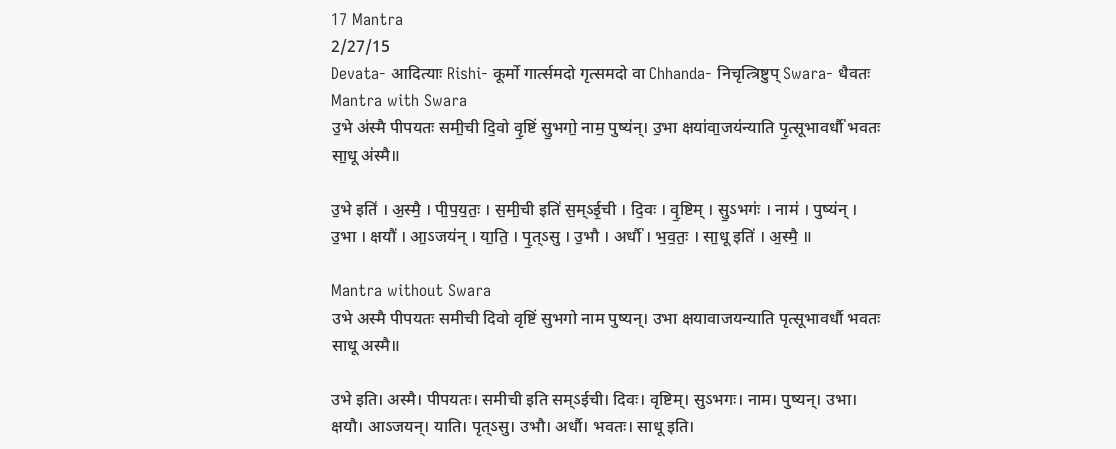17 Mantra
2/27/15
Devata- आदित्याः Rishi- कूर्मो गार्त्समदो गृत्समदो वा Chhanda- निचृत्त्रिष्टुप् Swara- धैवतः
Mantra with Swara
उ॒भे अ॑स्मै पीपयतः समी॒ची दि॒वो वृ॒ष्टिं सु॒भगो॒ नाम॒ पुष्य॑न्। उ॒भा क्षया॑वा॒जय॑न्याति पृ॒त्सूभावर्धौ॑ भवतः सा॒धू अ॑स्मै॥

उ॒भे इति॑ । अ॒स्मै॒ । पी॒प॒य॒तः॒ । स॒मी॒ची इति॑ स॒म्ऽई॒ची । दि॒वः । वृ॒ष्टिम् । सु॒ऽभगः॑ । नाम॑ । पुष्य॑न् । उ॒भा । क्षयौ॑ । आ॒ऽजय॑न् । या॒ति॒ । पृ॒त्ऽसु । उ॒भौ । अर्धौ॑ । भ॒व॒तः॒ । सा॒धू इति॑ । अ॒स्मै॒ ॥

Mantra without Swara
उभे अस्मै पीपयतः समीची दिवो वृष्टिं सुभगो नाम पुष्यन्। उभा क्षयावाजयन्याति पृत्सूभावर्धौ भवतः साधू अस्मै॥

उभे इति। अस्मै। पीपयतः। समीची इति सम्ऽईची। दिवः। वृष्टिम्। सुऽभगः। नाम। पुष्यन्। उभा। क्षयौ। आऽजयन्। याति। पृत्ऽसु। उभौ। अर्धौ। भवतः। साधू इति।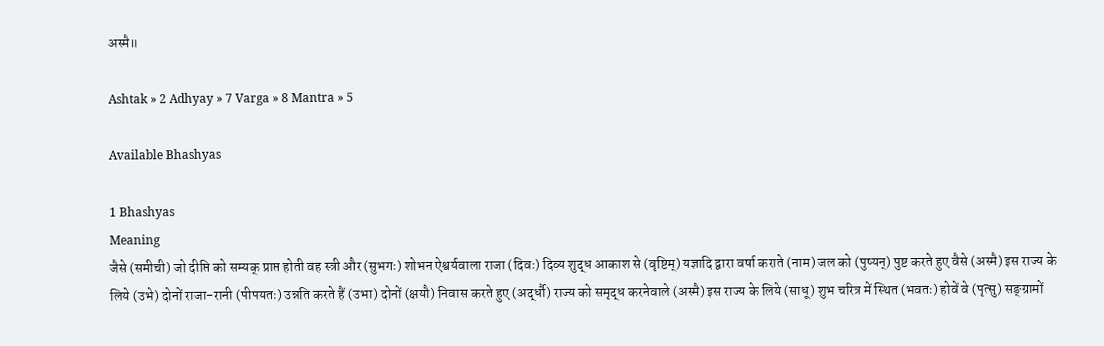अस्मै॥

Ashtak » 2 Adhyay » 7 Varga » 8 Mantra » 5

Available Bhashyas

1 Bhashyas
Meaning
जैसे (समीची) जो दीप्ति को सम्यक् प्राप्त होती वह स्त्री और (सुभगः) शोभन ऐश्वर्यवाला राजा (दिवः) दिव्य शुद्ध आकाश से (वृष्टिम्) यज्ञादि द्वारा वर्षा कराते (नाम) जल को (पुष्यन्) पुष्ट करते हुए वैसे (अस्मै) इस राज्य के लिये (उभे) दोनों राजा-रानी (पीपयतः) उन्नति करते हैं (उभा) दोनों (क्षयौ) निवास करते हुए (अर्द्धौ) राज्य को समृद्ध करनेवाले (अस्मै) इस राज्य के लिये (साधू) शुभ चरित्र में स्थित (भवतः) होवें वे (पृत्सु) सङ्ग्रामों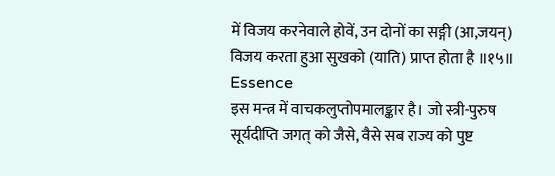में विजय करनेवाले होवें, उन दोनों का सङ्गी (आ,जयन्) विजय करता हुआ सुखको (याति) प्राप्त होता है ॥१५॥
Essence
इस मन्त्र में वाचकलुप्तोपमालङ्कार है। जो स्त्री-पुरुष सूर्यदीप्ति जगत् को जैसे, वैसे सब राज्य को पुष्ट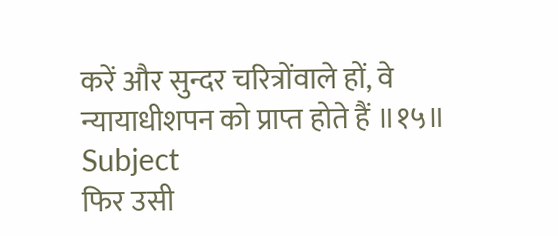करें और सुन्दर चरित्रोंवाले हों, वे न्यायाधीशपन को प्राप्त होते हैं ॥१५॥
Subject
फिर उसी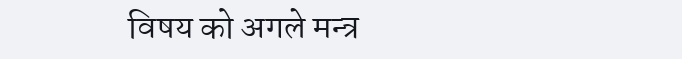विषय को अगले मन्त्र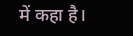में कहा है।